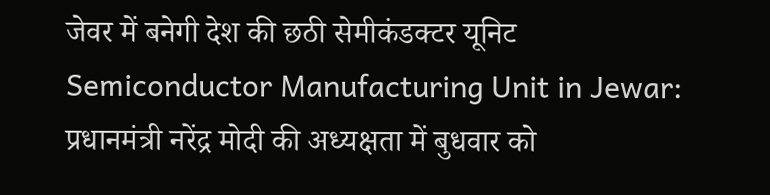जेवर में बनेगी देश की छठी सेमीकंडक्टर यूनिट
Semiconductor Manufacturing Unit in Jewar: प्रधानमंत्री नरेंद्र मोदी की अध्यक्षता में बुधवार को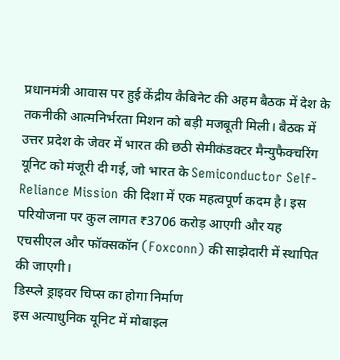प्रधानमंत्री आवास पर हुई केंद्रीय कैबिनेट की अहम बैठक में देश के तकनीकी आत्मनिर्भरता मिशन को बड़ी मजबूती मिली। बैठक में उत्तर प्रदेश के जेवर में भारत की छठी सेमीकंडक्टर मैन्युफैक्चरिंग यूनिट को मंजूरी दी गई, जो भारत के Semiconductor Self-Reliance Mission की दिशा में एक महत्वपूर्ण कदम है। इस परियोजना पर कुल लागत ₹3706 करोड़ आएगी और यह एचसीएल और फॉक्सकॉन (Foxconn) की साझेदारी में स्थापित की जाएगी।
डिस्प्ले ड्राइवर चिप्स का होगा निर्माण
इस अत्याधुनिक यूनिट में मोबाइल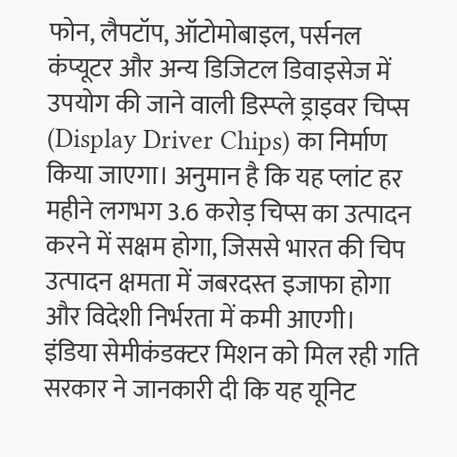फोन, लैपटॉप, ऑटोमोबाइल, पर्सनल कंप्यूटर और अन्य डिजिटल डिवाइसेज में उपयोग की जाने वाली डिस्प्ले ड्राइवर चिप्स (Display Driver Chips) का निर्माण किया जाएगा। अनुमान है कि यह प्लांट हर महीने लगभग 3.6 करोड़ चिप्स का उत्पादन करने में सक्षम होगा, जिससे भारत की चिप उत्पादन क्षमता में जबरदस्त इजाफा होगा और विदेशी निर्भरता में कमी आएगी।
इंडिया सेमीकंडक्टर मिशन को मिल रही गति
सरकार ने जानकारी दी कि यह यूनिट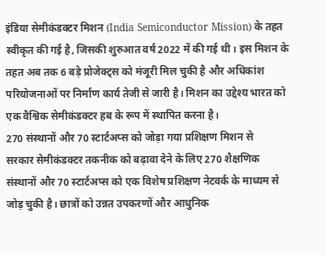इंडिया सेमीकंडक्टर मिशन (India Semiconductor Mission) के तहत स्वीकृत की गई है, जिसकी शुरुआत वर्ष 2022 में की गई थी। इस मिशन के तहत अब तक 6 बड़े प्रोजेक्ट्स को मंजूरी मिल चुकी है और अधिकांश परियोजनाओं पर निर्माण कार्य तेजी से जारी है। मिशन का उद्देश्य भारत को एक वैश्विक सेमीकंडक्टर हब के रूप में स्थापित करना है।
270 संस्थानों और 70 स्टार्टअप्स को जोड़ा गया प्रशिक्षण मिशन से
सरकार सेमीकंडक्टर तकनीक को बढ़ावा देने के लिए 270 शैक्षणिक संस्थानों और 70 स्टार्टअप्स को एक विशेष प्रशिक्षण नेटवर्क के माध्यम से जोड़ चुकी है। छात्रों को उन्नत उपकरणों और आधुनिक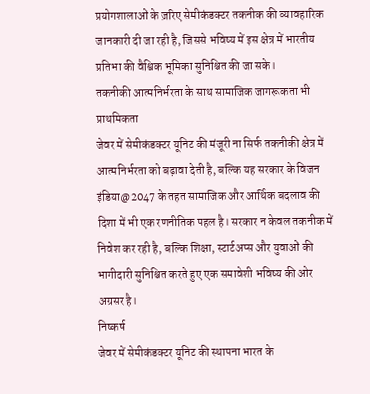प्रयोगशालाओं के ज़रिए सेमीकंडक्टर तकनीक की व्यावहारिक जानकारी दी जा रही है, जिससे भविष्य में इस क्षेत्र में भारतीय प्रतिभा की वैश्विक भूमिका सुनिश्चित की जा सके।
तकनीकी आत्मनिर्भरता के साथ सामाजिक जागरूकता भी प्राथमिकता
जेवर में सेमीकंडक्टर यूनिट की मंजूरी ना सिर्फ तकनीकी क्षेत्र में आत्मनिर्भरता को बढ़ावा देती है, बल्कि यह सरकार के विजन इंडिया@2047 के तहत सामाजिक और आर्थिक बदलाव की दिशा में भी एक रणनीतिक पहल है। सरकार न केवल तकनीक में निवेश कर रही है, बल्कि शिक्षा, स्टार्टअप्स और युवाओं की भागीदारी सुनिश्चित करते हुए एक समावेशी भविष्य की ओर अग्रसर है।
निष्कर्ष
जेवर में सेमीकंडक्टर यूनिट की स्थापना भारत के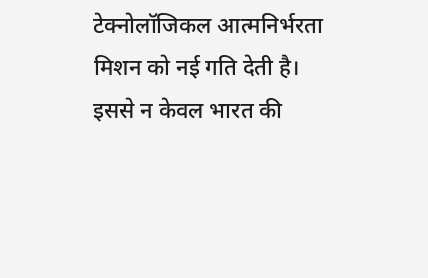टेक्नोलॉजिकल आत्मनिर्भरता मिशन को नई गति देती है। इससे न केवल भारत की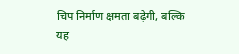चिप निर्माण क्षमता बढ़ेगी, बल्कि यह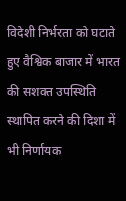विदेशी निर्भरता को घटाते हुए वैश्विक बाजार में भारत की सशक्त उपस्थिति स्थापित करने की दिशा में भी निर्णायक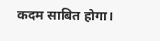कदम साबित होगा।